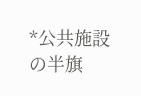*公共施設の半旗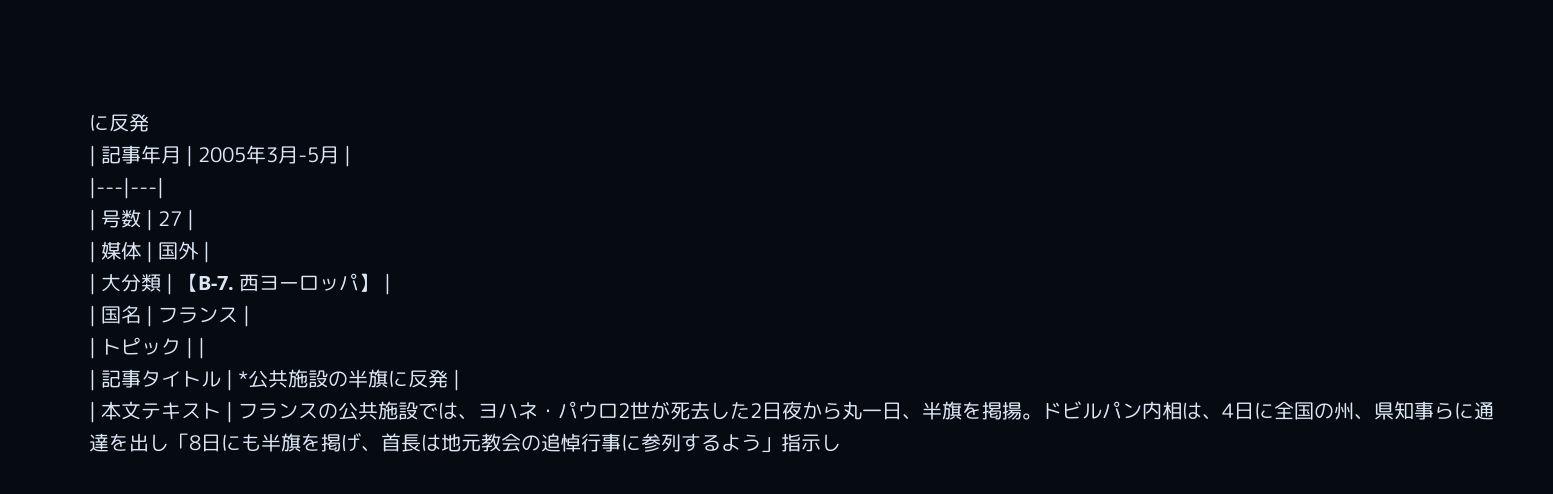に反発
| 記事年月 | 2005年3月-5月 |
|---|---|
| 号数 | 27 |
| 媒体 | 国外 |
| 大分類 | 【B-7. 西ヨーロッパ】 |
| 国名 | フランス |
| トピック | |
| 記事タイトル | *公共施設の半旗に反発 |
| 本文テキスト | フランスの公共施設では、ヨハネ・パウロ2世が死去した2日夜から丸一日、半旗を掲揚。ドビルパン内相は、4日に全国の州、県知事らに通達を出し「8日にも半旗を掲げ、首長は地元教会の追悼行事に参列するよう」指示し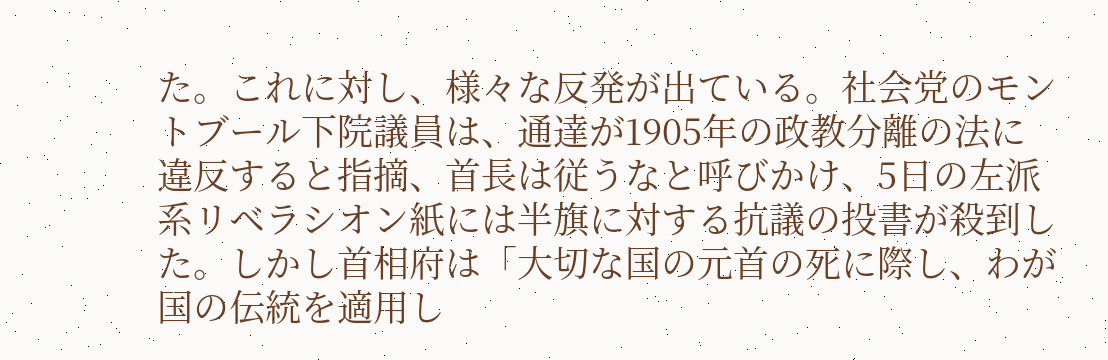た。これに対し、様々な反発が出ている。社会党のモントブール下院議員は、通達が1905年の政教分離の法に違反すると指摘、首長は従うなと呼びかけ、5日の左派系リベラシオン紙には半旗に対する抗議の投書が殺到した。しかし首相府は「大切な国の元首の死に際し、わが国の伝統を適用し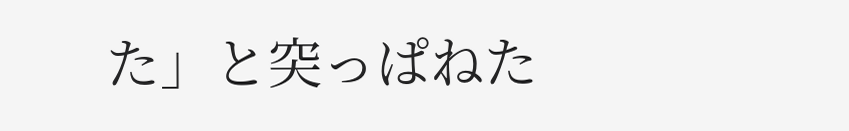た」と突っぱねた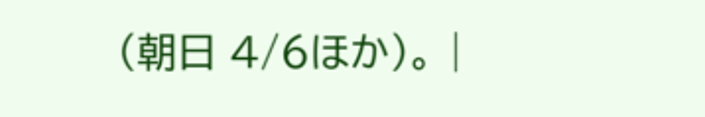(朝日 4/6ほか)。 |